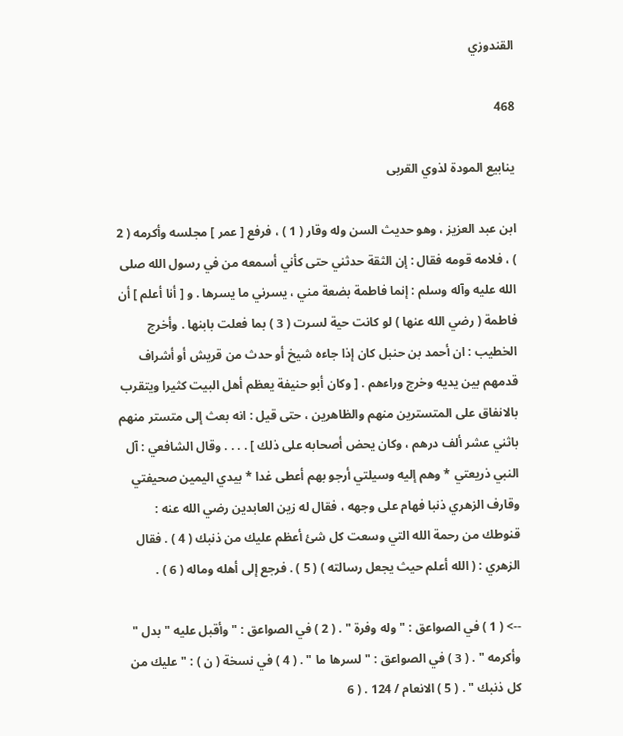القندوزي

468

ينابيع المودة لذوي القربى

ابن عبد العزيز ، وهو حديث السن وله وقار ( 1 ) ، فرفع [ عمر ] مجلسه وأكرمه ( 2 ) ، فلامه قومه فقال : إن الثقة حدثني حتى كأني أسمعه من في رسول الله صلى الله عليه وآله وسلم : إنما فاطمة بضعة مني ، يسرني ما يسرها . و [ أنا أعلم ] أن فاطمة ( رضي الله عنها ) لو كانت حية لسرت ( 3 ) بما فعلت بابنها . وأخرج الخطيب : ان أحمد بن حنبل كان إذا جاءه شيخ أو حدث من قريش أو أشراف قدمهم بين يديه وخرج وراءهم . [ وكان أبو حنيفة يعظم أهل البيت كثيرا ويتقرب بالانفاق على المتسترين منهم والظاهرين ، حتى قيل : انه بعث إلى متستر منهم باثني عشر ألف درهم ، وكان يحض أصحابه على ذلك ] . . . . وقال الشافعي : آل النبي ذريعتي * وهم إليه وسيلتي أرجو بهم أعطى غدا * بيدي اليمين صحيفتي وقارف الزهري ذنبا فهام على وجهه ، فقال له زين العابدين رضي الله عنه : قنوطك من رحمة الله التي وسعت كل شئ أعظم عليك من ذنبك ( 4 ) . فقال الزهري : ( الله أعلم حيث يجعل رسالته ) ( 5 ) . فرجع إلى أهله وماله ( 6 ) .

--> ( 1 ) في الصواعق : " وله وفرة " . ( 2 ) في الصواعق : " وأقبل عليه " بدل " وأكرمه " . ( 3 ) في الصواعق : " لسرها ما " . ( 4 ) في نسخة ( ن ) : " عليك من كل ذنبك " . ( 5 ) الانعام / 124 . ( 6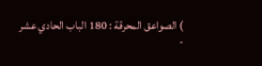) الصواعق المحرقة : 180 الباب الحادي عشر -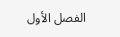الفصل الأول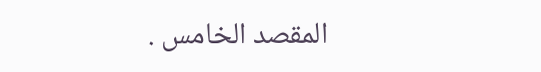المقصد الخامس .